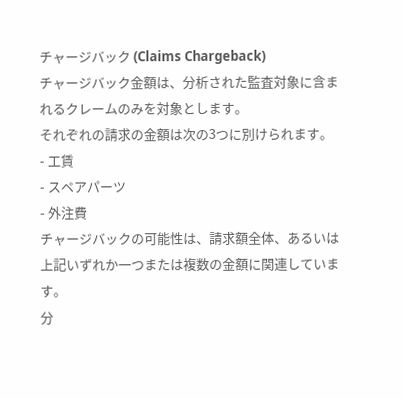チャージバック (Claims Chargeback)
チャージバック金額は、分析された監査対象に含まれるクレームのみを対象とします。
それぞれの請求の金額は次の3つに別けられます。
- 工賃
- スペアパーツ
- 外注費
チャージバックの可能性は、請求額全体、あるいは上記いずれか一つまたは複数の金額に関連しています。
分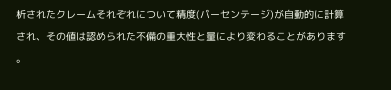析されたクレームそれぞれについて精度(パーセンテージ)が自動的に計算され、その値は認められた不備の重大性と量により変わることがあります 。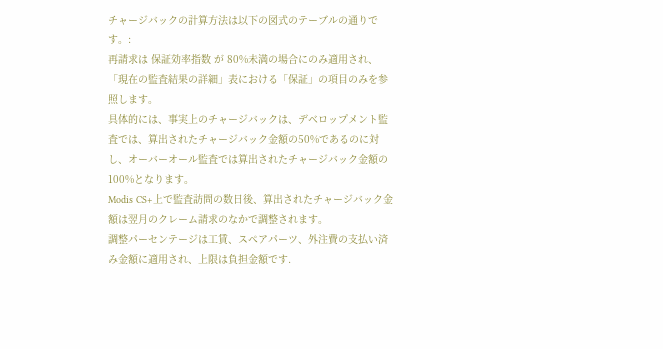チャージバックの計算方法は以下の図式のテーブルの通りです。:
再請求は 保証効率指数 が 80%未満の場合にのみ適用され、「現在の監査結果の詳細」表における「保証」の項目のみを参照します。
具体的には、事実上のチャージバックは、デベロップメント監査では、算出されたチャージバック金額の50%であるのに対し、オーバーオール監査では算出されたチャージバック金額の100%となります。
Modis CS+上で監査訪問の数日後、算出されたチャージバック金額は翌月のクレーム請求のなかで調整されます。
調整パーセンテージは工賃、スペアパーツ、外注費の支払い済み金額に適用され、上限は負担金額です.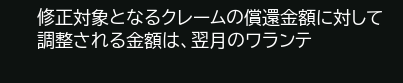修正対象となるクレームの償還金額に対して調整される金額は、翌月のワランテ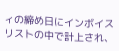ィの締め日にインボイスリストの中で計上され、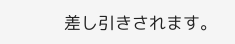差し引きされます。